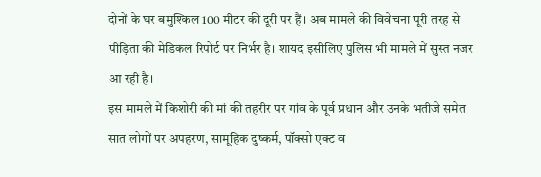दोनों के घर बमुश्किल 100 मीटर की दूरी पर हैं। अब मामले की विवेचना पूरी तरह से पीड़िता की मेडिकल रिपोर्ट पर निर्भर है। शायद इसीलिए पुलिस भी मामले में सुस्त नजर आ रही है।
इस मामले में किशोरी की मां की तहरीर पर गांव के पूर्व प्रधान और उनके भतीजे समेत सात लोगों पर अपहरण, सामूहिक दुष्कर्म, पॉक्सो एक्ट व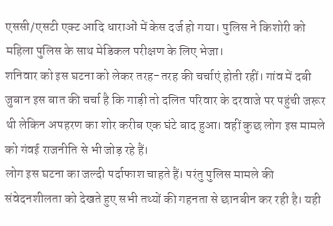एससी/एसटी एक्ट आदि धाराओं में केस दर्ज हो गया। पुलिस ने किशोरी को महिला पुलिस के साथ मेडिकल परीक्षण के लिए भेजा।
शनिवार को इस घटना को लेकर तरह-तरह की चर्चाएं होती रहीं। गांव में दबी जुबान इस बात की चर्चा है कि गाड़ी तो दलित परिवार के दरवाजे पर पहुंची जरूर थी लेकिन अपहरण का शोर करीब एक घंटे बाद हुआ। वहीं कुछ लोग इस मामले को गंवई राजनीति से भी जोड़ रहे हैं।
लोग इस घटना का जल्दी पर्दाफाश चाहते हैं। परंतु पुलिस मामले की संवेदनशीलता को देखते हुए सभी तथ्यों की गहनता से छानबीन कर रही है। यही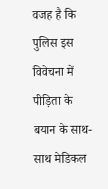वजह है कि पुलिस इस विवेचना में पीड़िता के बयान के साथ-साथ मेडिकल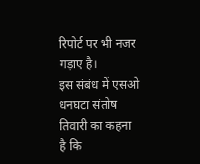रिपोर्ट पर भी नजर गड़ाए है।
इस संबंध में एसओ धनघटा संतोष तिवारी का कहना है कि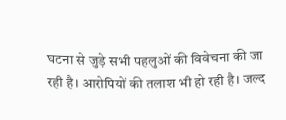घटना से जुड़े सभी पहलुओं की विवेचना की जा रही है। आरोपियों की तलाश भी हो रही है। जल्द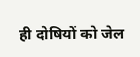ही दोषियों को जेल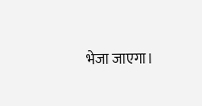भेजा जाएगा।